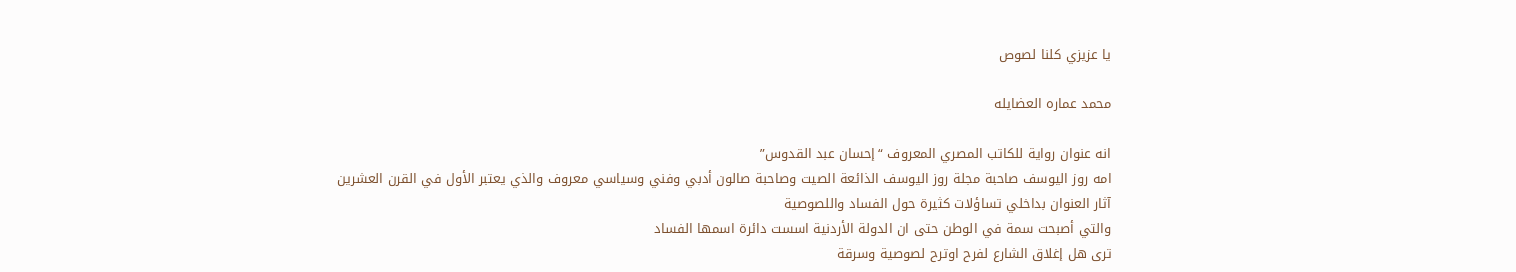يا عزيزي كلنا لصوص

محمد عماره العضايله

انه عنوان رواية للكاتب المصري المعروف “إحسان عبد القدوس”
امه روز اليوسف صاحبة مجلة روز اليوسف الذائعة الصيت وصاحبة صالون أدبي وفني وسياسي معروف والذي يعتبر الأول في القرن العشرين
آثار العنوان بداخلي تساؤلات كثيرة حول الفساد واللصوصية
والتي أصبحت سمة في الوطن حتى ان الدولة الأردنية اسست دائرة اسمها الفساد
ترى هل إغلاق الشارع لفرح اوترح لصوصية وسرقة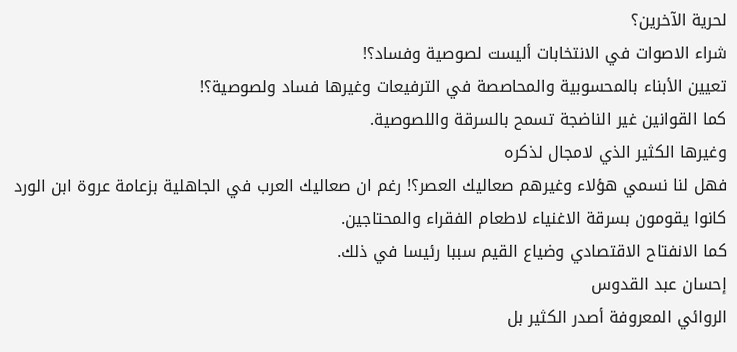لحرية الآخرين؟
شراء الاصوات في الانتخابات أليست لصوصية وفساد؟!
تعيين الأبناء بالمحسوبية والمحاصصة في الترفيعات وغيرها فساد ولصوصية؟!
كما القوانين غير الناضجة تسمح بالسرقة واللصوصية.
وغيرها الكثير الذي لامجال لذكره
فهل لنا نسمي هؤلاء وغيرهم صعاليك العصر؟! رغم ان صعاليك العرب في الجاهلية بزعامة عروة ابن الورد كانوا يقومون بسرقة الاغنياء لاطعام الفقراء والمحتاجين.
كما الانفتاح الاقتصادي وضياع القيم سببا رئيسا في ذلك.
إحسان عبد القدوس
الروائي المعروفة أصدر الكثير بل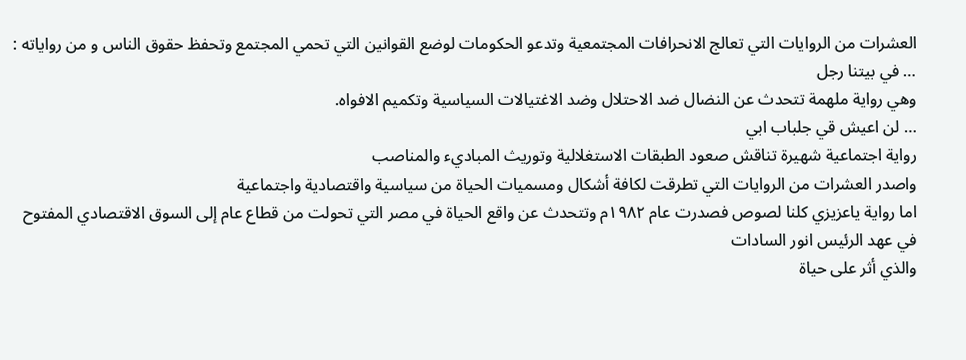العشرات من الروايات التي تعالج الانحرافات المجتمعية وتدعو الحكومات لوضع القوانين التي تحمي المجتمع وتحفظ حقوق الناس و من رواياته :
… في بيتنا رجل
وهي رواية ملهمة تتحدث عن النضال ضد الاحتلال وضد الاغتيالات السياسية وتكميم الافواه.
… لن اعيش قي جلباب ابي
رواية اجتماعية شهيرة تناقش صعود الطبقات الاستغلالية وتوريث المباديء والمناصب
واصدر العشرات من الروايات التي تطرقت لكافة أشكال ومسميات الحياة من سياسية واقتصادية واجتماعية
اما رواية ياعزيزي كلنا لصوص فصدرت عام ١٩٨٢م وتتحدث عن واقع الحياة في مصر التي تحولت من قطاع عام إلى السوق الاقتصادي المفتوح في عهد الرئيس انور السادات
والذي أثر على حياة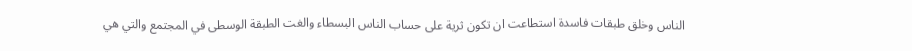الناس وخلق طبقات فاسدة استطاعت ان تكون ثرية على حساب الناس البسطاء والغت الطبقة الوسطى في المجتمع والتي هي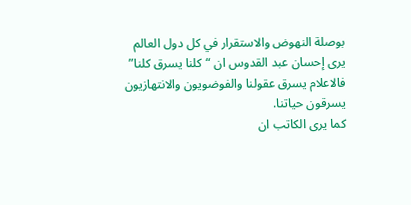بوصلة النهوض والاستقرار في كل دول العالم
يرى إحسان عبد القدوس ان “كلنا يسرق كلنا” فالاعلام يسرق عقولنا والفوضويون والانتهازيون يسرقون حياتنا.
كما يرى الكاتب ان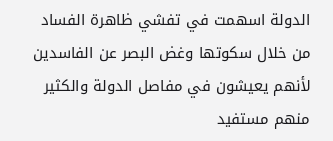الدولة اسهمت في تفشي ظاهرة الفساد من خلال سكوتها وغض البصر عن الفاسدين لأنهم يعيشون في مفاصل الدولة والكثير منهم مستفيد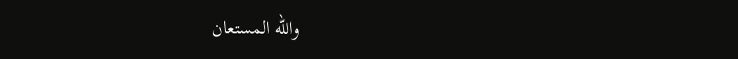والله المستعان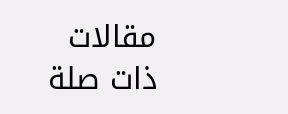مقالات ذات صلة